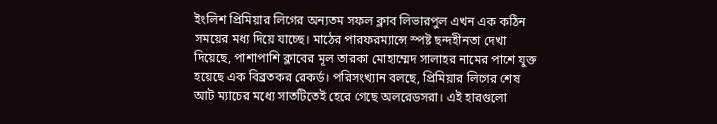ইংলিশ প্রিমিয়ার লিগের অন্যতম সফল ক্লাব লিভারপুল এখন এক কঠিন সময়ের মধ্য দিয়ে যাচ্ছে। মাঠের পারফরম্যান্সে স্পষ্ট ছন্দহীনতা দেখা দিয়েছে, পাশাপাশি ক্লাবের মূল তারকা মোহাম্মেদ সালাহর নামের পাশে যুক্ত হয়েছে এক বিব্রতকর রেকর্ড। পরিসংখ্যান বলছে, প্রিমিয়ার লিগের শেষ আট ম্যাচের মধ্যে সাতটিতেই হেরে গেছে অলরেডসরা। এই হারগুলো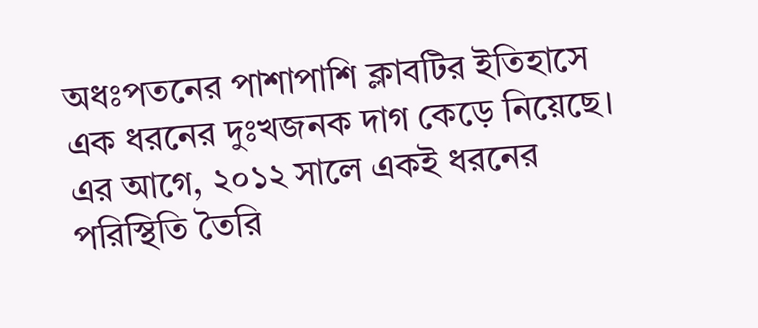অধঃপতনের পাশাপাশি ক্লাবটির ইতিহাসে এক ধরনের দুঃখজনক দাগ কেড়ে নিয়েছে। এর আগে, ২০১২ সালে একই ধরনের পরিস্থিতি তৈরি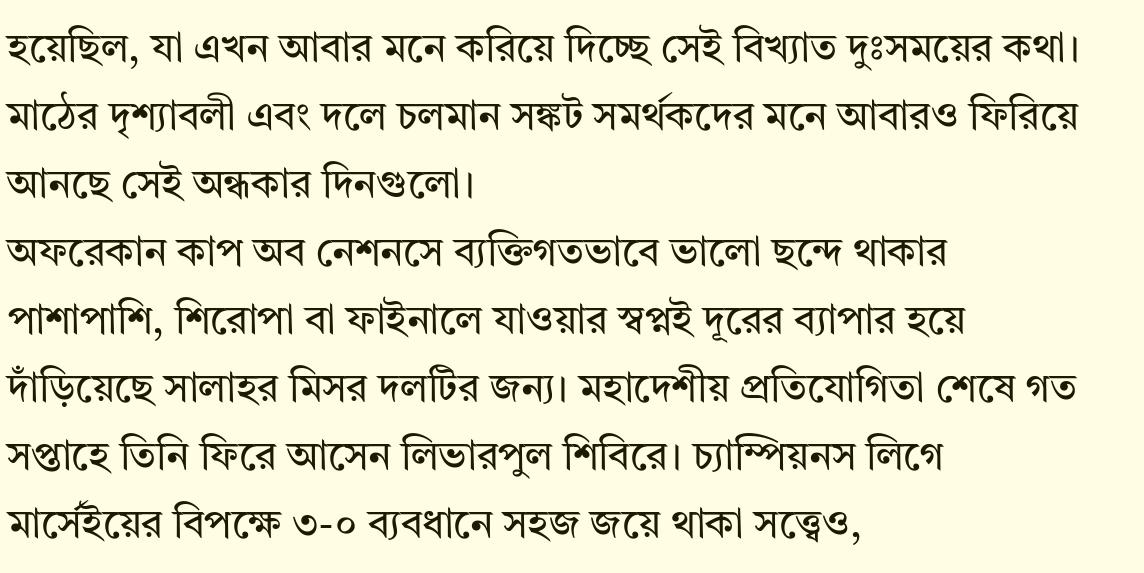হয়েছিল, যা এখন আবার মনে করিয়ে দিচ্ছে সেই বিখ্যাত দুঃসময়ের কথা। মাঠের দৃশ্যাবলী এবং দলে চলমান সঙ্কট সমর্থকদের মনে আবারও ফিরিয়ে আনছে সেই অন্ধকার দিনগুলো।
অফরেকান কাপ অব নেশনসে ব্যক্তিগতভাবে ভালো ছন্দে থাকার পাশাপাশি, শিরোপা বা ফাইনালে যাওয়ার স্বপ্নই দূরের ব্যাপার হয়ে দাঁড়িয়েছে সালাহর মিসর দলটির জন্য। মহাদেশীয় প্রতিযোগিতা শেষে গত সপ্তাহে তিনি ফিরে আসেন লিভারপুল শিবিরে। চ্যাম্পিয়নস লিগে মার্সেইয়ের বিপক্ষে ৩-০ ব্যবধানে সহজ জয়ে থাকা সত্ত্বেও,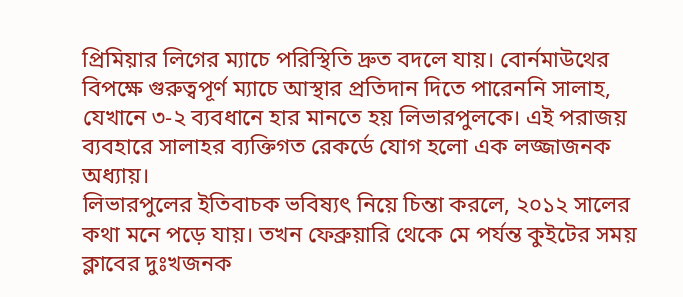প্রিমিয়ার লিগের ম্যাচে পরিস্থিতি দ্রুত বদলে যায়। বোর্নমাউথের বিপক্ষে গুরুত্বপূর্ণ ম্যাচে আস্থার প্রতিদান দিতে পারেননি সালাহ, যেখানে ৩-২ ব্যবধানে হার মানতে হয় লিভারপুলকে। এই পরাজয় ব্যবহারে সালাহর ব্যক্তিগত রেকর্ডে যোগ হলো এক লজ্জাজনক অধ্যায়।
লিভারপুলের ইতিবাচক ভবিষ্যৎ নিয়ে চিন্তা করলে, ২০১২ সালের কথা মনে পড়ে যায়। তখন ফেব্রুয়ারি থেকে মে পর্যন্ত কুইটের সময় ক্লাবের দুঃখজনক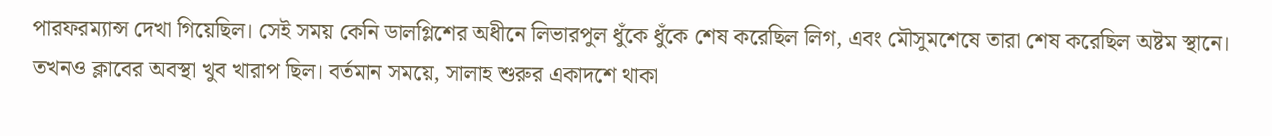পারফরম্যান্স দেখা গিয়েছিল। সেই সময় কেনি ডালগ্লিশের অধীনে লিভারপুল ধুঁকে ধুঁকে শেষ করেছিল লিগ, এবং মৌসুমশেষে তারা শেষ করেছিল অষ্টম স্থানে। তখনও ক্লাবের অবস্থা খুব খারাপ ছিল। বর্তমান সময়ে, সালাহ শুরুর একাদশে থাকা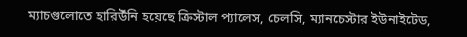ম্যাচগুলোতে হারিউঁনি হয়েছে ক্রিস্টাল প্যালেস, চেলসি, ম্যানচেস্টার ইউনাইটেড,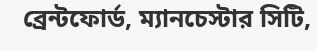ব্রেন্টফোর্ড, ম্যানচেস্টার সিটি,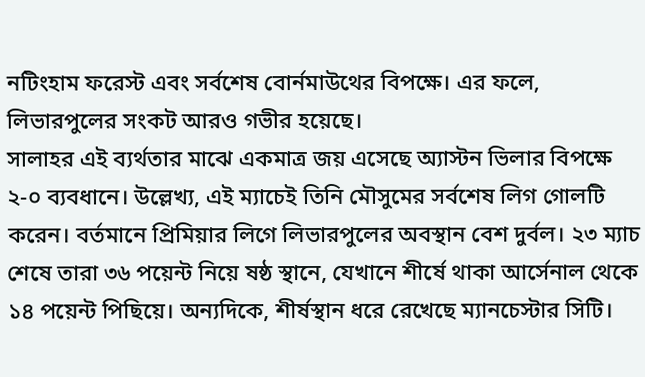নটিংহাম ফরেস্ট এবং সর্বশেষ বোর্নমাউথের বিপক্ষে। এর ফলে, লিভারপুলের সংকট আরও গভীর হয়েছে।
সালাহর এই ব্যর্থতার মাঝে একমাত্র জয় এসেছে অ্যাস্টন ভিলার বিপক্ষে ২-০ ব্যবধানে। উল্লেখ্য, এই ম্যাচেই তিনি মৌসুমের সর্বশেষ লিগ গোলটি করেন। বর্তমানে প্রিমিয়ার লিগে লিভারপুলের অবস্থান বেশ দুর্বল। ২৩ ম্যাচ শেষে তারা ৩৬ পয়েন্ট নিয়ে ষষ্ঠ স্থানে, যেখানে শীর্ষে থাকা আর্সেনাল থেকে ১৪ পয়েন্ট পিছিয়ে। অন্যদিকে, শীর্ষস্থান ধরে রেখেছে ম্যানচেস্টার সিটি।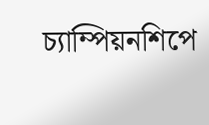চ্যাম্পিয়নশিপে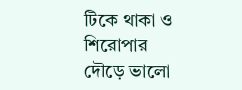টিকে থাকা ও শিরোপার দৌড়ে ভালো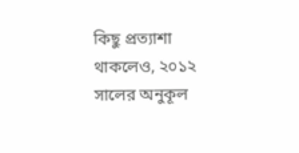কিছু প্রত্যাশা থাকলেও, ২০১২ সালের অনুকূল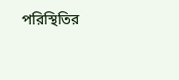পরিস্থিতির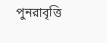পুনরাবৃত্তি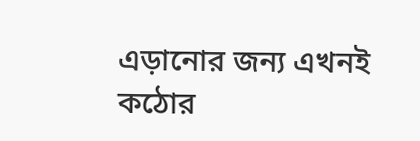এড়ানোর জন্য এখনই কঠোর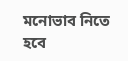মনোভাব নিতে হবে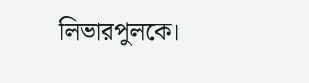লিভারপুলকে।